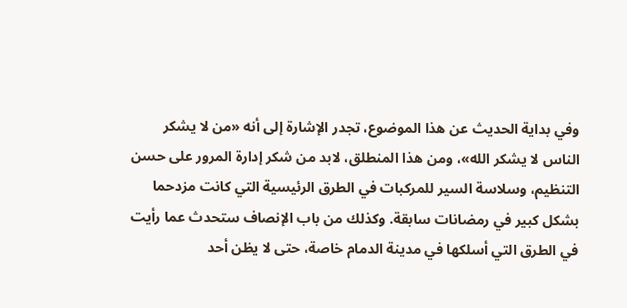وفي بداية الحديث عن هذا الموضوع، تجدر الإشارة إلى أنه «من لا يشكر الناس لا يشكر الله»، ومن هذا المنطلق، لابد من شكر إدارة المرور على حسن التنظيم، وسلاسة السير للمركبات في الطرق الرئيسية التي كانت مزدحما بشكل كبير في رمضانات سابقة. وكذلك من باب الإنصاف ستحدث عما رأيت في الطرق التي أسلكها في مدينة الدمام خاصة، حتى لا يظن أحد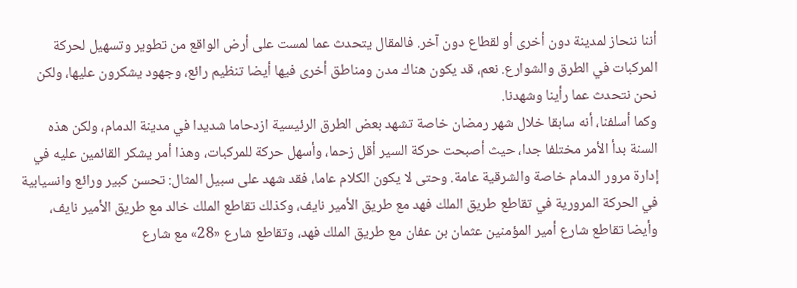أننا ننحاز لمدينة دون أخرى أو لقطاع دون آخر. فالمقال يتحدث عما لمست على أرض الواقع من تطوير وتسهيل لحركة المركبات في الطرق والشوارع. نعم، قد يكون هناك مدن ومناطق أخرى فيها أيضا تنظيم رائع، وجهود يشكرون عليها، ولكن نحن نتحدث عما رأينا وشهدنا.
وكما أسلفنا، أنه سابقا خلال شهر رمضان خاصة تشهد بعض الطرق الرئيسية ازدحاما شديدا في مدينة الدمام، ولكن هذه السنة بدأ الأمر مختلفا جدا، حيث أصبحت حركة السير أقل زحما، وأسهل حركة للمركبات، وهذا أمر يشكر القائمين عليه في إدارة مرور الدمام خاصة والشرقية عامة. وحتى لا يكون الكلام عاما، فقد شهد على سبيل المثال: تحسن كبير ورائع وانسيابية في الحركة المرورية في تقاطع طريق الملك فهد مع طريق الأمير نايف، وكذلك تقاطع الملك خالد مع طريق الأمير نايف، وأيضا تقاطع شارع أمير المؤمنين عثمان بن عفان مع طريق الملك فهد، وتقاطع شارع «28» مع شارع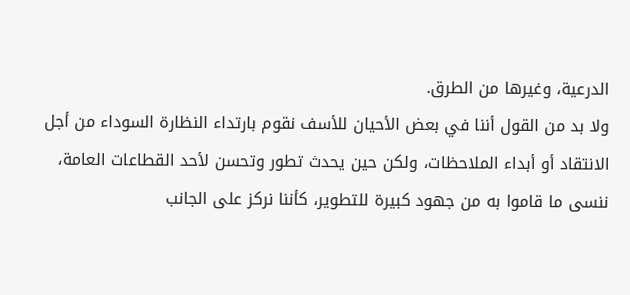الدرعية، وغيرها من الطرق.
ولا بد من القول أننا في بعض الأحيان للأسف نقوم بارتداء النظارة السوداء من أجل الانتقاد أو أبداء الملاحظات، ولكن حين يحدث تطور وتحسن لأحد القطاعات العامة، ننسى ما قاموا به من جهود كبيرة للتطوير، كأننا نركز على الجانب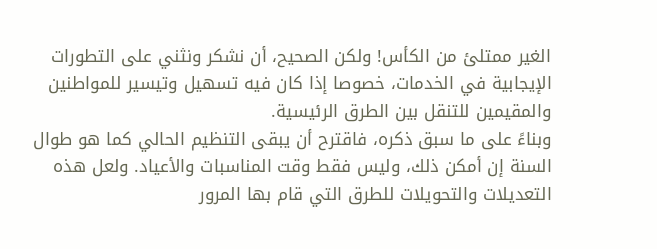الغير ممتلئ من الكأس! ولكن الصحيح، أن نشكر ونثني على التطورات الإيجابية في الخدمات، خصوصا إذا كان فيه تسهيل وتيسير للمواطنين والمقيمين للتنقل بين الطرق الرئيسية.
وبناءً على ما سبق ذكره، فاقترح أن يبقى التنظيم الحالي كما هو طوال السنة إن أمكن ذلك، وليس فقط وقت المناسبات والأعياد. ولعل هذه التعديلات والتحويلات للطرق التي قام بها المرور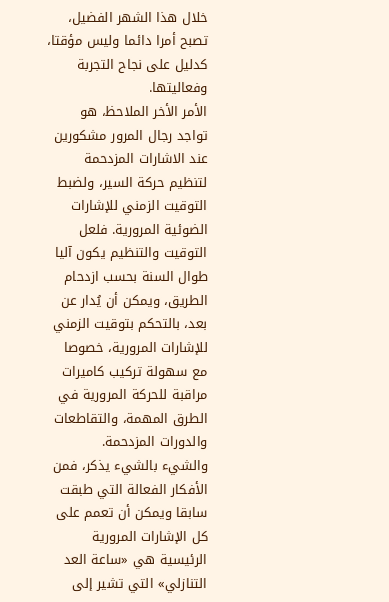خلال هذا الشهر الفضيل، تصبح أمرا دائما وليس مؤقتا، كدليل على نجاح التجربة وفعاليتها.
الأمر الأخر الملاحظ، هو تواجد رجال المرور مشكورين عند الاشارات المزدحمة لتنظيم حركة السير، ولضبط التوقيت الزمني للإشارات الضوئية المرورية. فلعل التوقيت والتنظيم يكون آليا طوال السنة بحسب ازدحام الطريق، ويمكن أن يُدار عن بعد، بالتحكم بتوقيت الزمني للإشارات المرورية، خصوصا مع سهولة تركيب كاميرات مراقبة للحركة المرورية في الطرق المهمة، والتقاطعات والدورات المزدحمة.
والشيء بالشيء يذكر، فمن الأفكار الفعالة التي طبقت سابقا ويمكن أن تعمم على كل الإشارات المرورية الرئيسية هي «ساعة العد التنازلي» التي تشير إلى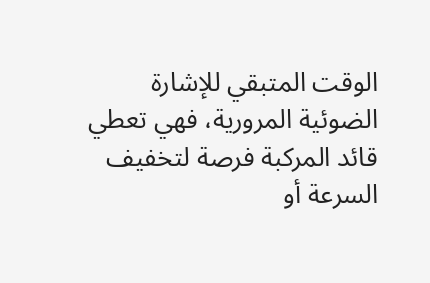الوقت المتبقي للإشارة الضوئية المرورية، فهي تعطي قائد المركبة فرصة لتخفيف السرعة أو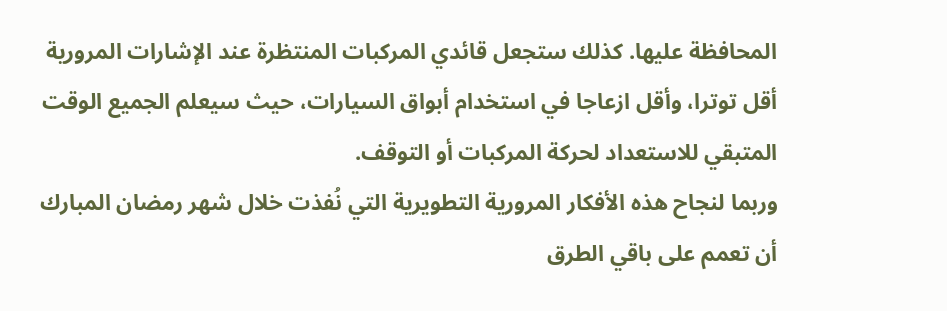المحافظة عليها. كذلك ستجعل قائدي المركبات المنتظرة عند الإشارات المرورية أقل توترا، وأقل ازعاجا في استخدام أبواق السيارات، حيث سيعلم الجميع الوقت المتبقي للاستعداد لحركة المركبات أو التوقف.
وربما لنجاح هذه الأفكار المرورية التطويرية التي نُفذت خلال شهر رمضان المبارك أن تعمم على باقي الطرق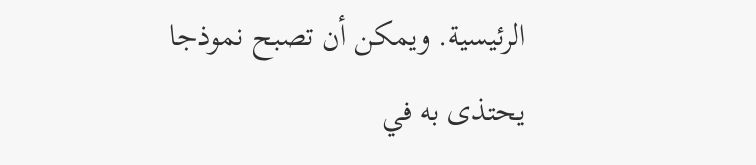الرئيسية. ويمكن أن تصبح نموذجا يحتذى به في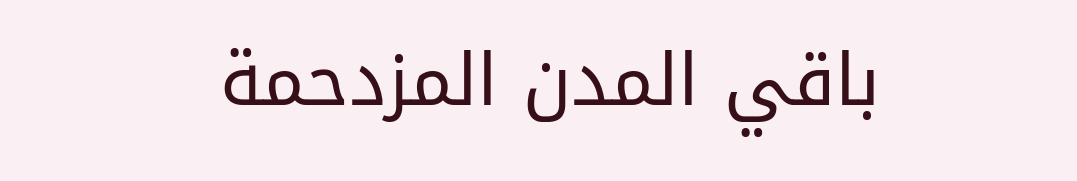باقي المدن المزدحمة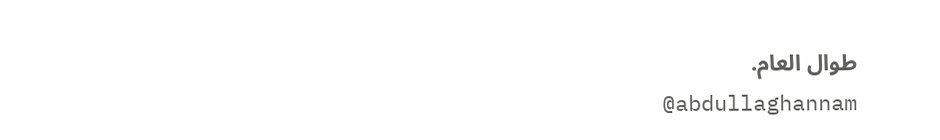طوال العام.
@abdullaghannam